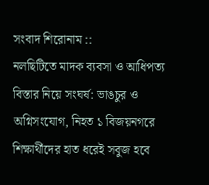সংবাদ শিরোনাম ::
নলছিটিতে মাদক ব্যবসা ও আধিপত্য বিস্তার নিয়ে সংঘর্ষ: ভাঙচুর ও অগ্নিসংযোগ, নিহত ১ বিজয়নগরে শিক্ষার্থীদের হাত ধরেই সবুজ হবে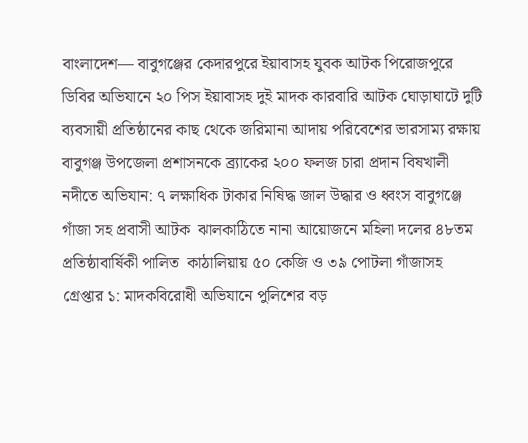বাংলাদেশ— বাবুগঞ্জের কেদারপুরে ইয়াবাসহ যুবক আটক পিরোজপুরে ডিবির অভিযানে ২০ পিস ইয়াবাসহ দুই মাদক কারবারি আটক ঘোড়াঘাটে দুটি ব্যবসায়ী প্রতিষ্ঠানের কাছ থেকে জরিমানা আদায় পরিবেশের ভারসাম্য রক্ষায় বাবুগঞ্জ উপজেলা প্রশাসনকে ব্র্যাকের ২০০ ফলজ চারা প্রদান বিষখালী নদীতে অভিযান: ৭ লক্ষাধিক টাকার নিষিদ্ধ জাল উদ্ধার ও ধ্বংস বাবুগঞ্জে গাঁজা সহ প্রবাসী আটক  ঝালকাঠিতে নানা আয়োজনে মহিলা দলের ৪৮তম প্রতিষ্ঠাবার্ষিকী পালিত  কাঠালিয়ায় ৫০ কেজি ও ৩৯ পোটলা গাঁজাসহ গ্রেপ্তার ১: মাদকবিরোধী অভিযানে পুলিশের বড়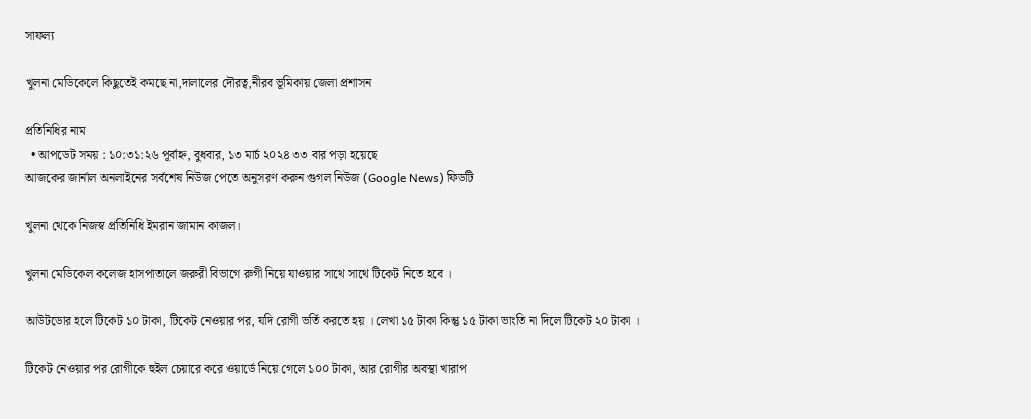সাফল্য

খুলনা মেডিকেলে কিছুতেই কমছে না,দালালের দৌরত্ব,নীরব ভূমিকায় জেলা প্রশাসন

প্রতিনিধির নাম
  • আপডেট সময় : ১০:৩১:২৬ পূর্বাহ্ন, বুধবার, ১৩ মার্চ ২০২৪ ৩৩ বার পড়া হয়েছে
আজকের জার্নাল অনলাইনের সর্বশেষ নিউজ পেতে অনুসরণ করুন গুগল নিউজ (Google News) ফিডটি

খুলনা থেকে নিজস্ব প্রতিনিধি ইমরান জামান কাজল।

খুলনা মেডিকেল কলেজ হাসপাতালে জরুরী বিভাগে রুগী নিয়ে যাওয়ার সাথে সাথে টিকেট নিতে হবে ।

আউটডোর হলে টিকেট ১০ টাকা, টিকেট নেওয়ার পর, যদি রোগী ভর্তি করতে হয় । লেখা ১৫ টাকা কিন্তু ১৫ টাকা ভাংতি না দিলে টিকেট ২০ টাকা ।

টিকেট নেওয়ার পর রোগীকে হুইল চেয়ারে করে ওয়ার্ডে নিয়ে গেলে ১০০ টাকা, আর রোগীর অবস্থা খারাপ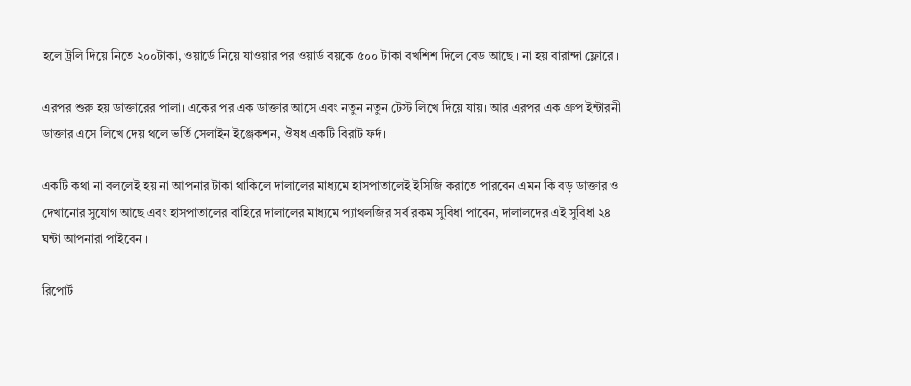হলে ট্রলি দিয়ে নিতে ২০০টাকা, ওয়ার্ডে নিয়ে যাওয়ার পর ওয়ার্ড বয়কে ৫০০ টাকা বখশিশ দিলে বেড আছে । না হয় বারান্দা ফ্লোরে ।

এরপর শুরু হয় ডাক্তারের পালা। একের পর এক ডাক্তার আসে এবং নতুন নতুন টেস্ট লিখে দিয়ে যায়। আর এরপর এক গ্রুপ ইন্টারনী ডাক্তার এসে লিখে দেয় থলে ভর্তি সেলাইন ইঞ্জেকশন, ঔষধ একটি বিরাট ফর্দ।

একটি কথা না বললেই হয় না আপনার টাকা থাকিলে দালালের মাধ্যমে হাসপাতালেই ইসিজি করাতে পারবেন এমন কি বড় ডাক্তার ও দেখানোর সুযোগ আছে এবং হাসপাতালের বাহিরে দালালের মাধ্যমে প্যাথলজির সর্ব রকম সুবিধা পাবেন, দালালদের এই সুবিধা ২৪ ঘন্টা আপনারা পাইবেন ।

রিপোর্ট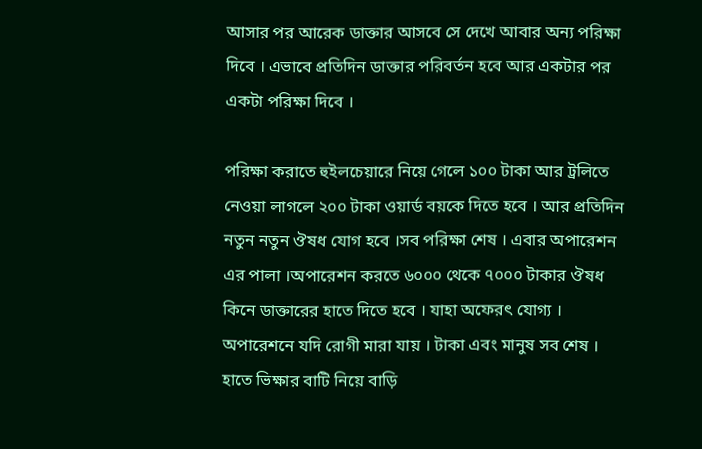আসার পর আরেক ডাক্তার আসবে সে দেখে আবার অন্য পরিক্ষা দিবে । এভাবে প্রতিদিন ডাক্তার পরিবর্তন হবে আর একটার পর একটা পরিক্ষা দিবে ।

পরিক্ষা করাতে হুইলচেয়ারে নিয়ে গেলে ১০০ টাকা আর ট্রলিতে নেওয়া লাগলে ২০০ টাকা ওয়ার্ড বয়কে দিতে হবে । আর প্রতিদিন নতুন নতুন ঔষধ যোগ হবে ।সব পরিক্ষা শেষ । এবার অপারেশন এর পালা ।অপারেশন করতে ৬০০০ থেকে ৭০০০ টাকার ঔষধ কিনে ডাক্তারের হাতে দিতে হবে । যাহা অফেরৎ যোগ্য । অপারেশনে যদি রোগী মারা যায় । টাকা এবং মানুষ সব শেষ । হাতে ভিক্ষার বাটি নিয়ে বাড়ি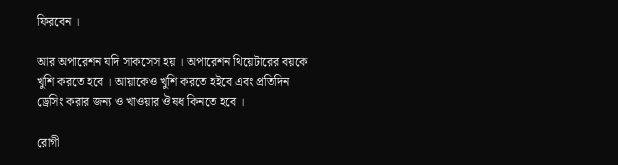ফিরবেন ।

আর অপারেশন যদি সাকসেস হয় । অপারেশন থিয়েটারের বয়কে খুশি করতে হবে । আয়াকেও খুশি করতে হইবে এবং প্রতিদিন ড্রেসিং করার জন্য ও খাওয়ার ঔষধ কিনতে হবে ।

রোগী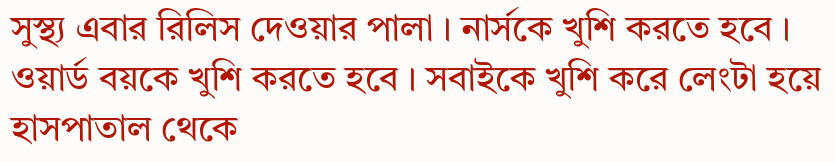সুস্থ্য এবার রিলিস দেওয়ার পালা । নার্সকে খুশি করতে হবে । ওয়ার্ড বয়কে খুশি করতে হবে । সবাইকে খুশি করে লেংটা হয়ে হাসপাতাল থেকে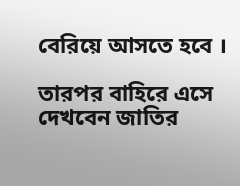বেরিয়ে আসতে হবে ।

তারপর বাহিরে এসে দেখবেন জাতির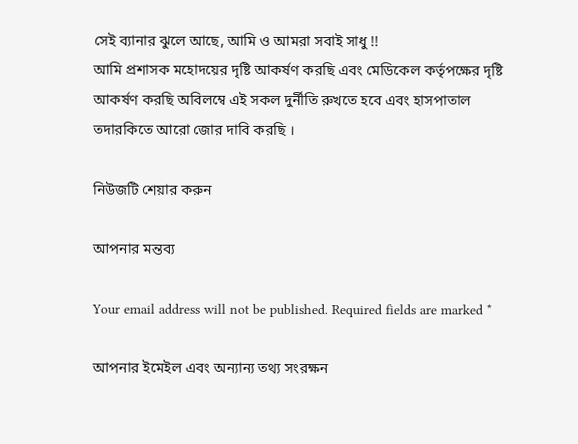সেই ব্যানার ঝুলে আছে, আমি ও আমরা সবাই সাধু !!
আমি প্রশাসক মহোদয়ের দৃষ্টি আকর্ষণ করছি এবং মেডিকেল কর্তৃপক্ষের দৃষ্টি আকর্ষণ করছি অবিলম্বে এই সকল দুর্নীতি রুখতে হবে এবং হাসপাতাল তদারকিতে আরো জোর দাবি করছি ।

নিউজটি শেয়ার করুন

আপনার মন্তব্য

Your email address will not be published. Required fields are marked *

আপনার ইমেইল এবং অন্যান্য তথ্য সংরক্ষন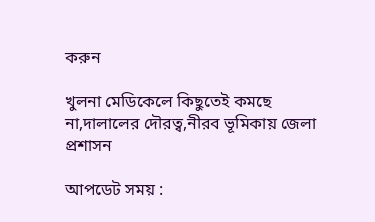করুন

খুলনা মেডিকেলে কিছুতেই কমছে না,দালালের দৌরত্ব,নীরব ভূমিকায় জেলা প্রশাসন

আপডেট সময় :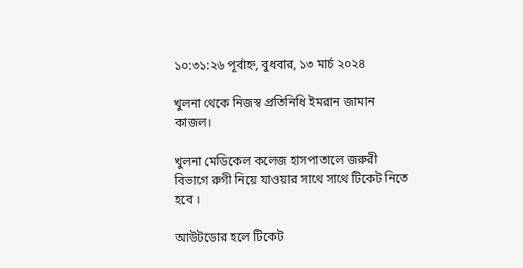১০:৩১:২৬ পূর্বাহ্ন, বুধবার, ১৩ মার্চ ২০২৪

খুলনা থেকে নিজস্ব প্রতিনিধি ইমরান জামান কাজল।

খুলনা মেডিকেল কলেজ হাসপাতালে জরুরী বিভাগে রুগী নিয়ে যাওয়ার সাথে সাথে টিকেট নিতে হবে ।

আউটডোর হলে টিকেট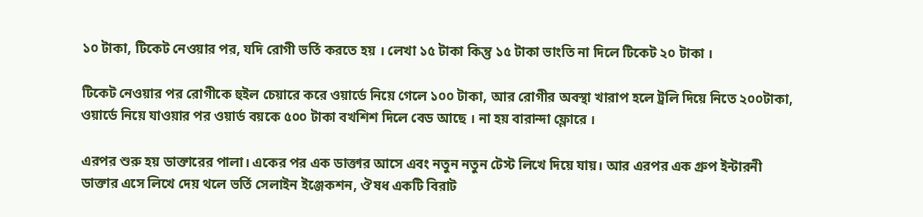১০ টাকা, টিকেট নেওয়ার পর, যদি রোগী ভর্তি করতে হয় । লেখা ১৫ টাকা কিন্তু ১৫ টাকা ভাংতি না দিলে টিকেট ২০ টাকা ।

টিকেট নেওয়ার পর রোগীকে হুইল চেয়ারে করে ওয়ার্ডে নিয়ে গেলে ১০০ টাকা, আর রোগীর অবস্থা খারাপ হলে ট্রলি দিয়ে নিতে ২০০টাকা, ওয়ার্ডে নিয়ে যাওয়ার পর ওয়ার্ড বয়কে ৫০০ টাকা বখশিশ দিলে বেড আছে । না হয় বারান্দা ফ্লোরে ।

এরপর শুরু হয় ডাক্তারের পালা। একের পর এক ডাক্তার আসে এবং নতুন নতুন টেস্ট লিখে দিয়ে যায়। আর এরপর এক গ্রুপ ইন্টারনী ডাক্তার এসে লিখে দেয় থলে ভর্তি সেলাইন ইঞ্জেকশন, ঔষধ একটি বিরাট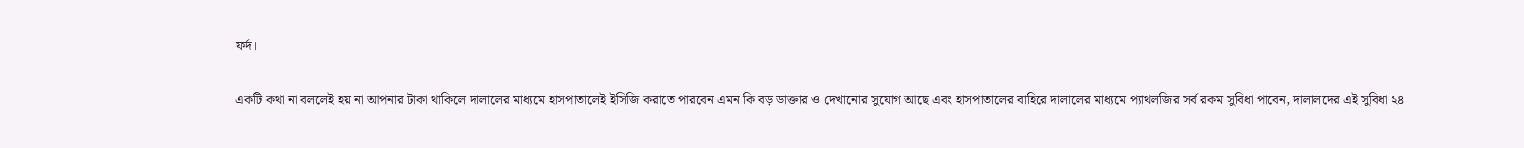ফর্দ।

একটি কথা না বললেই হয় না আপনার টাকা থাকিলে দালালের মাধ্যমে হাসপাতালেই ইসিজি করাতে পারবেন এমন কি বড় ডাক্তার ও দেখানোর সুযোগ আছে এবং হাসপাতালের বাহিরে দালালের মাধ্যমে প্যাথলজির সর্ব রকম সুবিধা পাবেন, দালালদের এই সুবিধা ২৪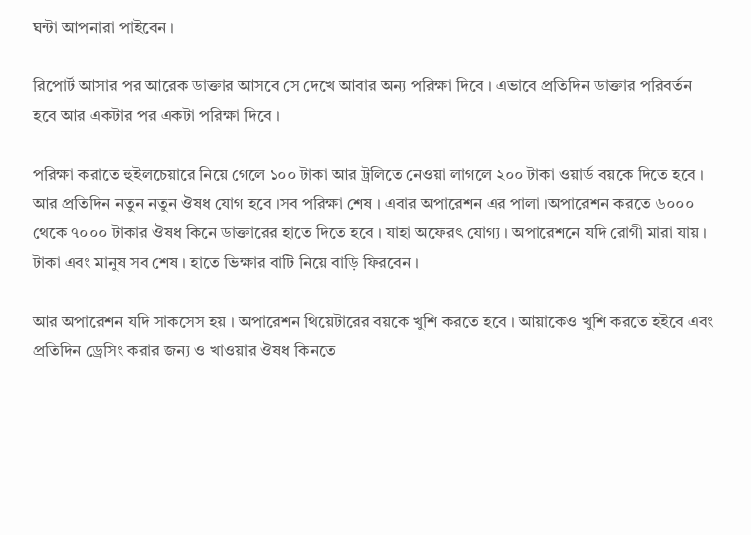ঘন্টা আপনারা পাইবেন ।

রিপোর্ট আসার পর আরেক ডাক্তার আসবে সে দেখে আবার অন্য পরিক্ষা দিবে । এভাবে প্রতিদিন ডাক্তার পরিবর্তন হবে আর একটার পর একটা পরিক্ষা দিবে ।

পরিক্ষা করাতে হুইলচেয়ারে নিয়ে গেলে ১০০ টাকা আর ট্রলিতে নেওয়া লাগলে ২০০ টাকা ওয়ার্ড বয়কে দিতে হবে । আর প্রতিদিন নতুন নতুন ঔষধ যোগ হবে ।সব পরিক্ষা শেষ । এবার অপারেশন এর পালা ।অপারেশন করতে ৬০০০ থেকে ৭০০০ টাকার ঔষধ কিনে ডাক্তারের হাতে দিতে হবে । যাহা অফেরৎ যোগ্য । অপারেশনে যদি রোগী মারা যায় । টাকা এবং মানুষ সব শেষ । হাতে ভিক্ষার বাটি নিয়ে বাড়ি ফিরবেন ।

আর অপারেশন যদি সাকসেস হয় । অপারেশন থিয়েটারের বয়কে খুশি করতে হবে । আয়াকেও খুশি করতে হইবে এবং প্রতিদিন ড্রেসিং করার জন্য ও খাওয়ার ঔষধ কিনতে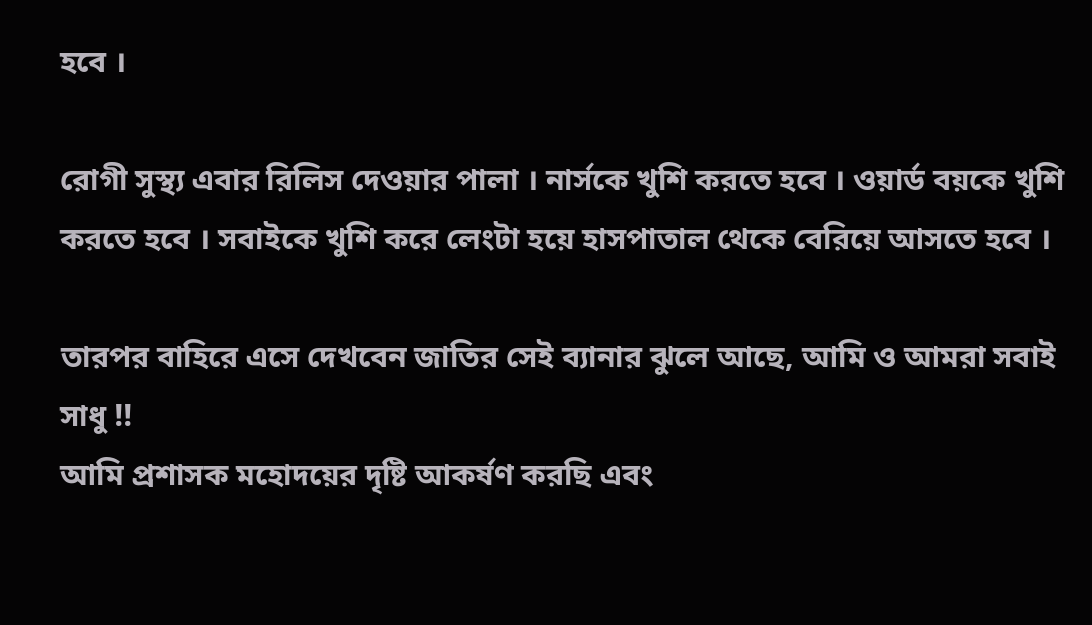হবে ।

রোগী সুস্থ্য এবার রিলিস দেওয়ার পালা । নার্সকে খুশি করতে হবে । ওয়ার্ড বয়কে খুশি করতে হবে । সবাইকে খুশি করে লেংটা হয়ে হাসপাতাল থেকে বেরিয়ে আসতে হবে ।

তারপর বাহিরে এসে দেখবেন জাতির সেই ব্যানার ঝুলে আছে, আমি ও আমরা সবাই সাধু !!
আমি প্রশাসক মহোদয়ের দৃষ্টি আকর্ষণ করছি এবং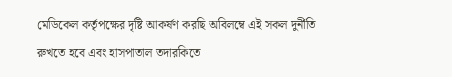মেডিকেল কর্তৃপক্ষের দৃষ্টি আকর্ষণ করছি অবিলম্বে এই সকল দুর্নীতি রুখতে হবে এবং হাসপাতাল তদারকিতে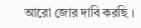আরো জোর দাবি করছি ।